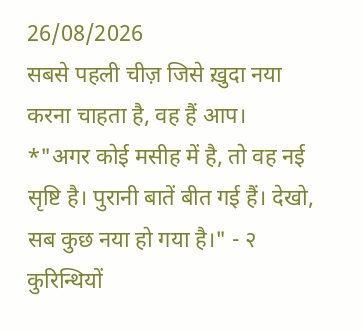26/08/2026
सबसे पहली चीज़ जिसे ख़ुदा नया करना चाहता है, वह हैं आप।
*"अगर कोई मसीह में है, तो वह नई सृष्टि है। पुरानी बातें बीत गई हैं। देखो, सब कुछ नया हो गया है।" - २ कुरिन्थियों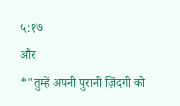५:१७
और
*"तुम्हें अपनी पुरानी ज़िंदगी को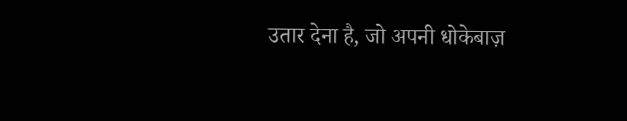उतार देना है, जो अपनी धोकेबाज़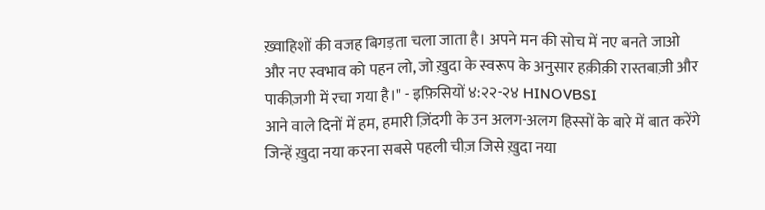ख़्वाहिशों की वजह बिगड़ता चला जाता है। अपने मन की सोच में नए बनते जाओ और नए स्वभाव को पहन लो, जो ख़ुदा के स्वरूप के अनुसार हक़ीक़ी रास्तबाज़ी और पाकीज़गी में रचा गया है।" - इफ़िसियों ४:२२-२४ HINOVBSI
आने वाले दिनों में हम, हमारी ज़िंदगी के उन अलग-अलग हिस्सों के बारे में बात करेंगे जिन्हें ख़ुदा नया करना सबसे पहली चीज़ जिसे ख़ुदा नया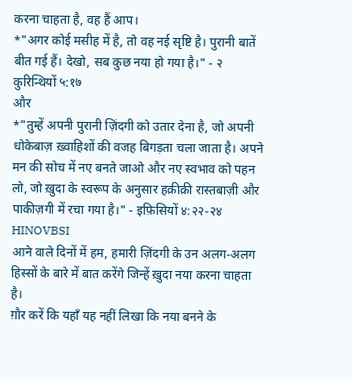करना चाहता है, वह हैं आप।
*"अगर कोई मसीह में है, तो वह नई सृष्टि है। पुरानी बातें बीत गई हैं। देखो, सब कुछ नया हो गया है।" - २ कुरिन्थियों ५:१७
और
*"तुम्हें अपनी पुरानी ज़िंदगी को उतार देना है, जो अपनी धोकेबाज़ ख़्वाहिशों की वजह बिगड़ता चला जाता है। अपने मन की सोच में नए बनते जाओ और नए स्वभाव को पहन लो, जो ख़ुदा के स्वरूप के अनुसार हक़ीक़ी रास्तबाज़ी और पाकीज़गी में रचा गया है।" - इफ़िसियों ४:२२-२४ HINOVBSI
आने वाले दिनों में हम, हमारी ज़िंदगी के उन अलग-अलग हिस्सों के बारे में बात करेंगे जिन्हें ख़ुदा नया करना चाहता है।
ग़ौर करें कि यहाँ यह नहीं लिखा कि नया बनने के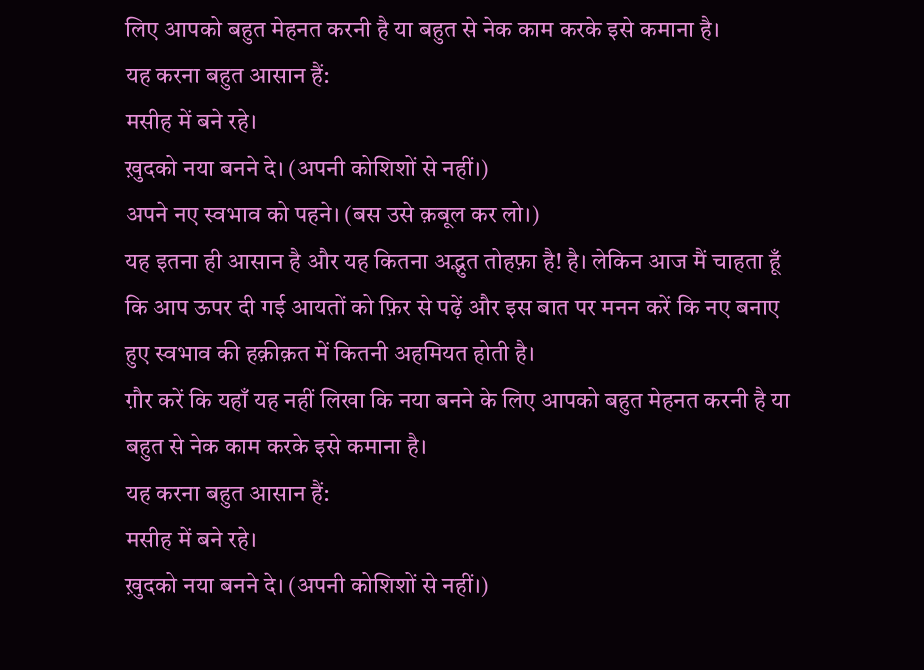लिए आपको बहुत मेहनत करनी है या बहुत से नेक काम करके इसे कमाना है।
यह करना बहुत आसान हैं:
मसीह में बने रहे।
ख़ुदको नया बनने दे। (अपनी कोशिशों से नहीं।)
अपने नए स्वभाव को पहने। (बस उसे क़बूल कर लो।)
यह इतना ही आसान है और यह कितना अद्भुत तोहफ़ा है! है। लेकिन आज मैं चाहता हूँ कि आप ऊपर दी गई आयतों को फ़िर से पढ़ें और इस बात पर मनन करें कि नए बनाए हुए स्वभाव की हक़ीक़त में कितनी अहमियत होती है।
ग़ौर करें कि यहाँ यह नहीं लिखा कि नया बनने के लिए आपको बहुत मेहनत करनी है या बहुत से नेक काम करके इसे कमाना है।
यह करना बहुत आसान हैं:
मसीह में बने रहे।
ख़ुदको नया बनने दे। (अपनी कोशिशों से नहीं।)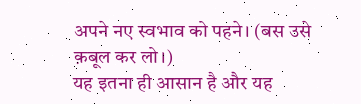अपने नए स्वभाव को पहने। (बस उसे क़बूल कर लो।)
यह इतना ही आसान है और यह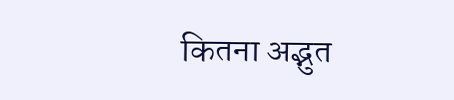कितना अद्भुत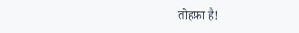तोहफ़ा है!